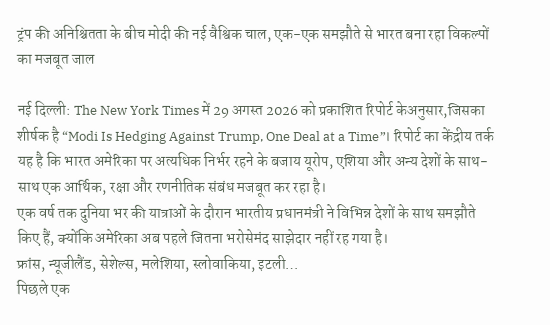ट्रंप की अनिश्चितता के बीच मोदी की नई वैश्विक चाल, एक-एक समझौते से भारत बना रहा विकल्पों का मजबूत जाल

नई दिल्ली: The New York Times में 29 अगस्त 2026 को प्रकाशित रिपोर्ट केअनुसार,जिसका शीर्षक है “Modi Is Hedging Against Trump, One Deal at a Time”। रिपोर्ट का केंद्रीय तर्क यह है कि भारत अमेरिका पर अत्यधिक निर्भर रहने के बजाय यूरोप, एशिया और अन्य देशों के साथ-साथ एक आर्थिक, रक्षा और रणनीतिक संबंध मजबूत कर रहा है।
एक वर्ष तक दुनिया भर की यात्राओं के दौरान भारतीय प्रधानमंत्री ने विभिन्न देशों के साथ समझौते किए हैं, क्योंकि अमेरिका अब पहले जितना भरोसेमंद साझेदार नहीं रह गया है।
फ्रांस, न्यूजीलैंड, सेशेल्स, मलेशिया, स्लोवाकिया, इटली…
पिछले एक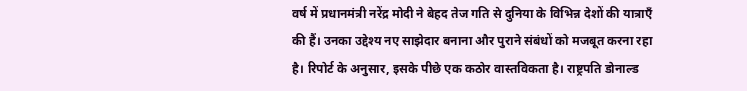वर्ष में प्रधानमंत्री नरेंद्र मोदी ने बेहद तेज गति से दुनिया के विभिन्न देशों की यात्राएँ की हैं। उनका उद्देश्य नए साझेदार बनाना और पुराने संबंधों को मजबूत करना रहा है। रिपोर्ट के अनुसार, इसके पीछे एक कठोर वास्तविकता है। राष्ट्रपति डोनाल्ड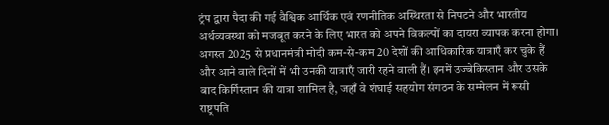ट्रंप द्वारा पैदा की गई वैश्विक आर्थिक एवं रणनीतिक अस्थिरता से निपटने और भारतीय अर्थव्यवस्था को मजबूत करने के लिए भारत को अपने विकल्पों का दायरा व्यापक करना होगा।
अगस्त 2025 से प्रधानमंत्री मोदी कम-से-कम 20 देशों की आधिकारिक यात्राएँ कर चुके हैं और आने वाले दिनों में भी उनकी यात्राएँ जारी रहने वाली हैं। इनमें उज्बेकिस्तान और उसके बाद किर्गिस्तान की यात्रा शामिल है, जहाँ वे शंघाई सहयोग संगठन के सम्मेलन में रूसी राष्ट्रपति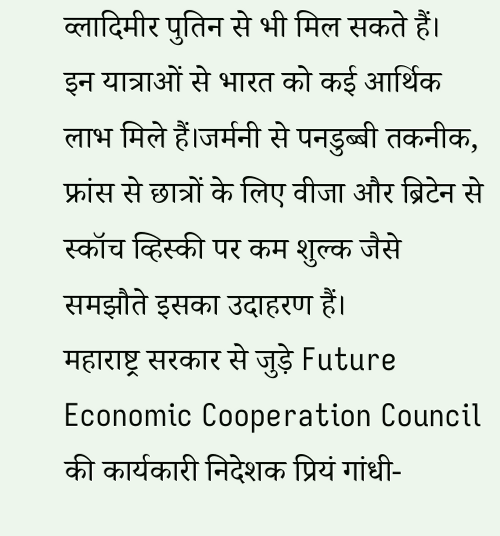व्लादिमीर पुतिन से भी मिल सकते हैं।
इन यात्राओं से भारत को कई आर्थिक लाभ मिले हैं।जर्मनी से पनडुब्बी तकनीक, फ्रांस से छात्रों के लिए वीजा और ब्रिटेन से स्कॉच व्हिस्की पर कम शुल्क जैसे समझौते इसका उदाहरण हैं।
महाराष्ट्र सरकार से जुड़े Future Economic Cooperation Council की कार्यकारी निदेशक प्रियं गांधी-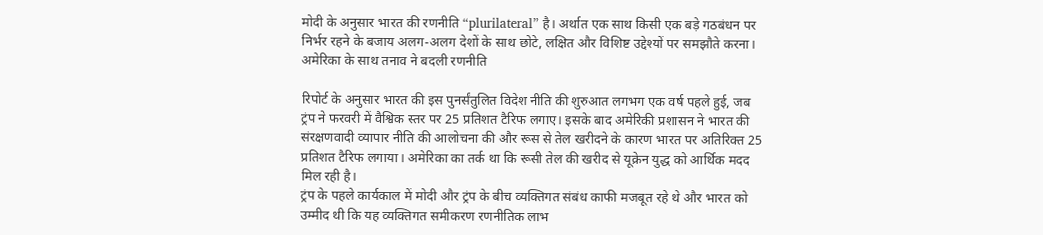मोदी के अनुसार भारत की रणनीति “plurilateral” है। अर्थात एक साथ किसी एक बड़े गठबंधन पर निर्भर रहने के बजाय अलग-अलग देशों के साथ छोटे, लक्षित और विशिष्ट उद्देश्यों पर समझौते करना।
अमेरिका के साथ तनाव ने बदली रणनीति

रिपोर्ट के अनुसार भारत की इस पुनर्संतुलित विदेश नीति की शुरुआत लगभग एक वर्ष पहले हुई, जब ट्रंप ने फरवरी में वैश्विक स्तर पर 25 प्रतिशत टैरिफ लगाए। इसके बाद अमेरिकी प्रशासन ने भारत की संरक्षणवादी व्यापार नीति की आलोचना की और रूस से तेल खरीदने के कारण भारत पर अतिरिक्त 25 प्रतिशत टैरिफ लगाया। अमेरिका का तर्क था कि रूसी तेल की खरीद से यूक्रेन युद्ध को आर्थिक मदद मिल रही है।
ट्रंप के पहले कार्यकाल में मोदी और ट्रंप के बीच व्यक्तिगत संबंध काफी मजबूत रहे थे और भारत को उम्मीद थी कि यह व्यक्तिगत समीकरण रणनीतिक लाभ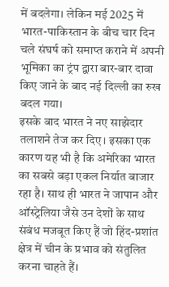में बदलेगा। लेकिन मई 2025 में भारत-पाकिस्तान के बीच चार दिन चले संघर्ष को समाप्त कराने में अपनी भूमिका का ट्रंप द्वारा बार-बार दावा किए जाने के बाद नई दिल्ली का रुख बदल गया।
इसके बाद भारत ने नए साझेदार तलाशने तेज कर दिए। इसका एक कारण यह भी है कि अमेरिका भारत का सबसे बड़ा एकल निर्यात बाजार रहा है। साथ ही भारत ने जापान और ऑस्ट्रेलिया जैसे उन देशों के साथ संबंध मजबूत किए हैं जो हिंद-प्रशांत क्षेत्र में चीन के प्रभाव को संतुलित करना चाहते हैं।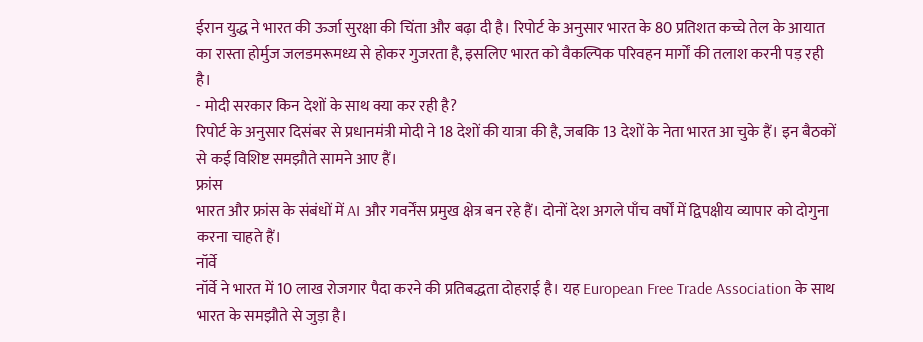ईरान युद्ध ने भारत की ऊर्जा सुरक्षा की चिंता और बढ़ा दी है। रिपोर्ट के अनुसार भारत के 80 प्रतिशत कच्चे तेल के आयात का रास्ता होर्मुज जलडमरूमध्य से होकर गुजरता है, इसलिए भारत को वैकल्पिक परिवहन मार्गों की तलाश करनी पड़ रही है।
- मोदी सरकार किन देशों के साथ क्या कर रही है?
रिपोर्ट के अनुसार दिसंबर से प्रधानमंत्री मोदी ने 18 देशों की यात्रा की है, जबकि 13 देशों के नेता भारत आ चुके हैं। इन बैठकों से कई विशिष्ट समझौते सामने आए हैं।
फ्रांस
भारत और फ्रांस के संबंधों में AI और गवर्नेंस प्रमुख क्षेत्र बन रहे हैं। दोनों देश अगले पाँच वर्षों में द्विपक्षीय व्यापार को दोगुना करना चाहते हैं।
नॉर्वे
नॉर्वे ने भारत में 10 लाख रोजगार पैदा करने की प्रतिबद्धता दोहराई है। यह European Free Trade Association के साथ भारत के समझौते से जुड़ा है।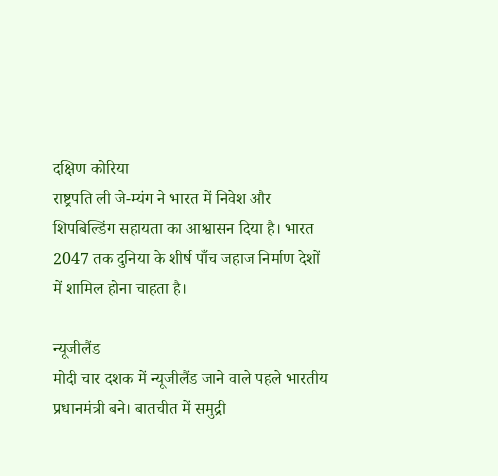दक्षिण कोरिया
राष्ट्रपति ली जे-म्यंग ने भारत में निवेश और शिपबिल्डिंग सहायता का आश्वासन दिया है। भारत 2047 तक दुनिया के शीर्ष पाँच जहाज निर्माण देशों में शामिल होना चाहता है।

न्यूजीलैंड
मोदी चार दशक में न्यूजीलैंड जाने वाले पहले भारतीय प्रधानमंत्री बने। बातचीत में समुद्री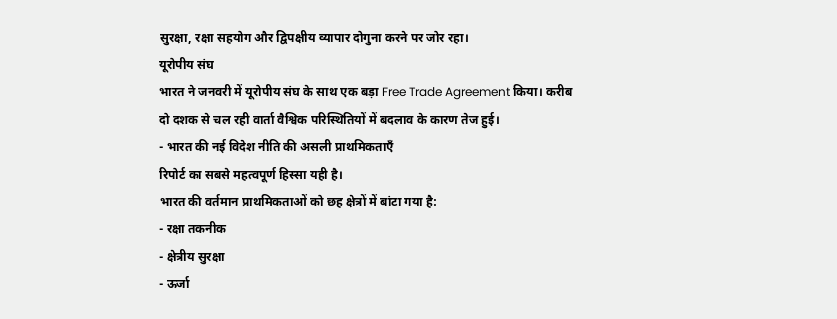सुरक्षा, रक्षा सहयोग और द्विपक्षीय व्यापार दोगुना करने पर जोर रहा।
यूरोपीय संघ
भारत ने जनवरी में यूरोपीय संघ के साथ एक बड़ा Free Trade Agreement किया। करीब दो दशक से चल रही वार्ता वैश्विक परिस्थितियों में बदलाव के कारण तेज हुई।
- भारत की नई विदेश नीति की असली प्राथमिकताएँ
रिपोर्ट का सबसे महत्वपूर्ण हिस्सा यही है।
भारत की वर्तमान प्राथमिकताओं को छह क्षेत्रों में बांटा गया है:
- रक्षा तकनीक
- क्षेत्रीय सुरक्षा
- ऊर्जा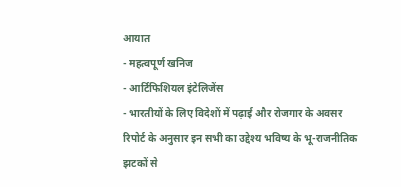आयात
- महत्वपूर्ण खनिज
- आर्टिफिशियल इंटेलिजेंस
- भारतीयों के लिए विदेशों में पढ़ाई और रोजगार के अवसर
रिपोर्ट के अनुसार इन सभी का उद्देश्य भविष्य के भू-राजनीतिक झटकों से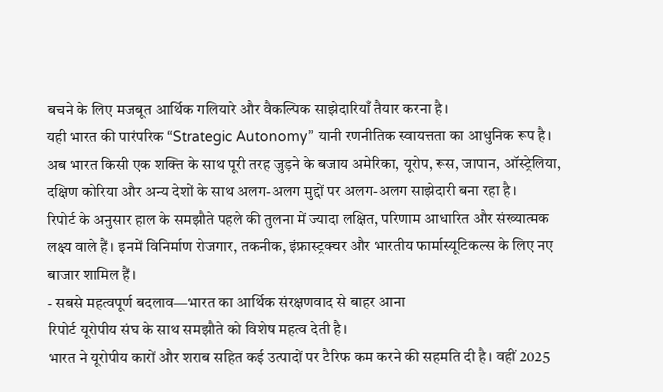बचने के लिए मजबूत आर्थिक गलियारे और वैकल्पिक साझेदारियाँ तैयार करना है।
यही भारत की पारंपरिक “Strategic Autonomy” यानी रणनीतिक स्वायत्तता का आधुनिक रूप है।
अब भारत किसी एक शक्ति के साथ पूरी तरह जुड़ने के बजाय अमेरिका, यूरोप, रूस, जापान, ऑस्ट्रेलिया, दक्षिण कोरिया और अन्य देशों के साथ अलग-अलग मुद्दों पर अलग-अलग साझेदारी बना रहा है।
रिपोर्ट के अनुसार हाल के समझौते पहले की तुलना में ज्यादा लक्षित, परिणाम आधारित और संख्यात्मक लक्ष्य वाले हैं। इनमें विनिर्माण रोजगार, तकनीक, इंफ्रास्ट्रक्चर और भारतीय फार्मास्यूटिकल्स के लिए नए बाजार शामिल हैं।
- सबसे महत्वपूर्ण बदलाव—भारत का आर्थिक संरक्षणवाद से बाहर आना
रिपोर्ट यूरोपीय संघ के साथ समझौते को विशेष महत्व देती है।
भारत ने यूरोपीय कारों और शराब सहित कई उत्पादों पर टैरिफ कम करने की सहमति दी है। वहीं 2025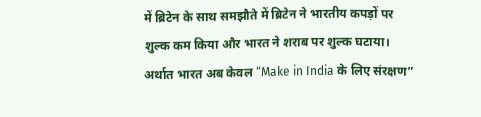में ब्रिटेन के साथ समझौते में ब्रिटेन ने भारतीय कपड़ों पर शुल्क कम किया और भारत ने शराब पर शुल्क घटाया।
अर्थात भारत अब केवल “Make in India के लिए संरक्षण”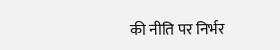की नीति पर निर्भर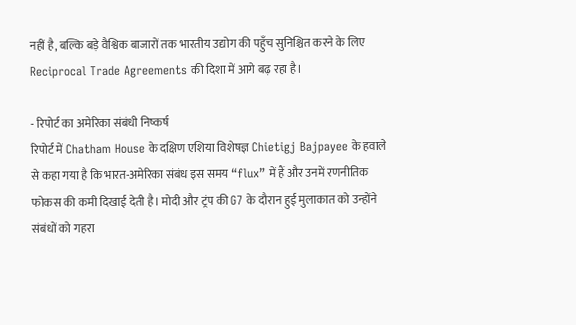नहीं है, बल्कि बड़े वैश्विक बाजारों तक भारतीय उद्योग की पहुँच सुनिश्चित करने के लिए Reciprocal Trade Agreements की दिशा में आगे बढ़ रहा है।

- रिपोर्ट का अमेरिका संबंधी निष्कर्ष
रिपोर्ट में Chatham House के दक्षिण एशिया विशेषज्ञ Chietigj Bajpayee के हवाले से कहा गया है कि भारत-अमेरिका संबंध इस समय “flux” में हैं और उनमें रणनीतिक फोकस की कमी दिखाई देती है। मोदी और ट्रंप की G7 के दौरान हुई मुलाकात को उन्होंने संबंधों को गहरा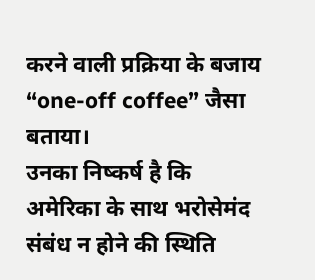करने वाली प्रक्रिया के बजाय “one-off coffee” जैसा बताया।
उनका निष्कर्ष है कि अमेरिका के साथ भरोसेमंद संबंध न होने की स्थिति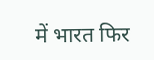में भारत फिर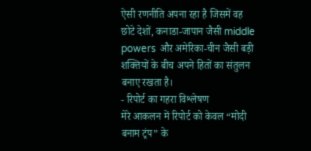ऐसी रणनीति अपना रहा है जिसमें वह छोटे देशों, कनाडा-जापान जैसी middle powers और अमेरिका-चीन जैसी बड़ी शक्तियों के बीच अपने हितों का संतुलन बनाए रखता है।
- रिपोर्ट का गहरा विश्लेषण
मेरे आकलन में रिपोर्ट को केवल “मोदी बनाम ट्रंप” के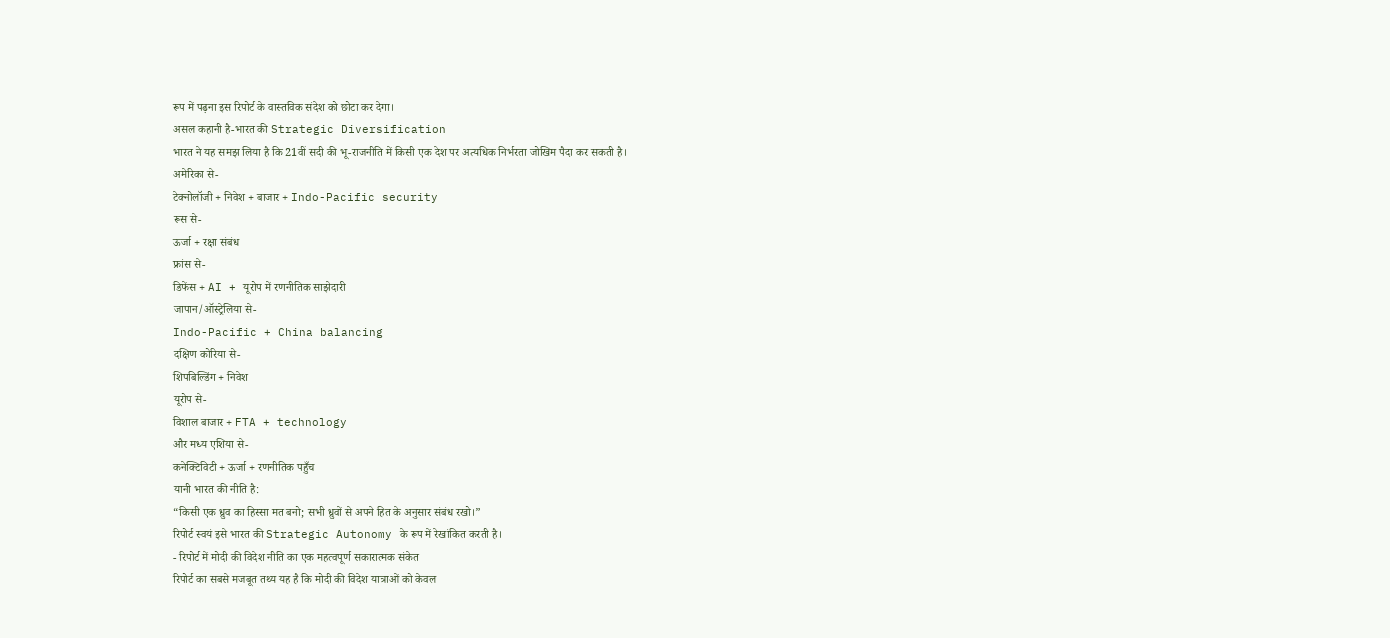रूप में पढ़ना इस रिपोर्ट के वास्तविक संदेश को छोटा कर देगा।
असल कहानी है-भारत की Strategic Diversification
भारत ने यह समझ लिया है कि 21वीं सदी की भू-राजनीति में किसी एक देश पर अत्यधिक निर्भरता जोखिम पैदा कर सकती है।
अमेरिका से-
टेक्नोलॉजी + निवेश + बाजार + Indo-Pacific security
रूस से-
ऊर्जा + रक्षा संबंध
फ्रांस से-
डिफेंस + AI + यूरोप में रणनीतिक साझेदारी
जापान/ऑस्ट्रेलिया से-
Indo-Pacific + China balancing
दक्षिण कोरिया से-
शिपबिल्डिंग + निवेश
यूरोप से-
विशाल बाजार + FTA + technology
और मध्य एशिया से-
कनेक्टिविटी + ऊर्जा + रणनीतिक पहुँच
यानी भारत की नीति है:
“किसी एक ध्रुव का हिस्सा मत बनो; सभी ध्रुवों से अपने हित के अनुसार संबंध रखो।”
रिपोर्ट स्वयं इसे भारत की Strategic Autonomy के रूप में रेखांकित करती है।
- रिपोर्ट में मोदी की विदेश नीति का एक महत्वपूर्ण सकारात्मक संकेत
रिपोर्ट का सबसे मजबूत तथ्य यह है कि मोदी की विदेश यात्राओं को केवल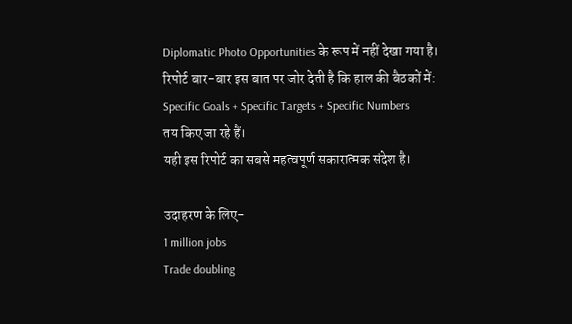Diplomatic Photo Opportunities के रूप में नहीं देखा गया है।
रिपोर्ट बार-बार इस बात पर जोर देती है कि हाल की बैठकों में:
Specific Goals + Specific Targets + Specific Numbers
तय किए जा रहे हैं।
यही इस रिपोर्ट का सबसे महत्वपूर्ण सकारात्मक संदेश है।

उदाहरण के लिए-
1 million jobs
Trade doubling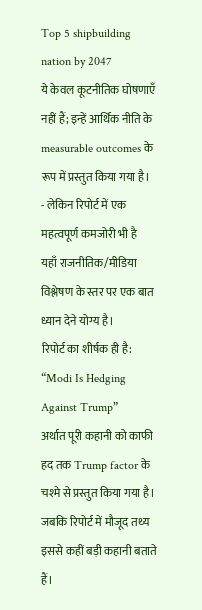Top 5 shipbuilding nation by 2047
ये केवल कूटनीतिक घोषणाएँ नहीं हैं; इन्हें आर्थिक नीति के measurable outcomes के रूप में प्रस्तुत किया गया है।
- लेकिन रिपोर्ट में एक महत्वपूर्ण कमजोरी भी है
यहाँ राजनीतिक/मीडिया विश्लेषण के स्तर पर एक बात ध्यान देने योग्य है।
रिपोर्ट का शीर्षक ही है:
“Modi Is Hedging Against Trump”
अर्थात पूरी कहानी को काफी हद तक Trump factor के चश्मे से प्रस्तुत किया गया है।
जबकि रिपोर्ट में मौजूद तथ्य इससे कहीं बड़ी कहानी बताते हैं।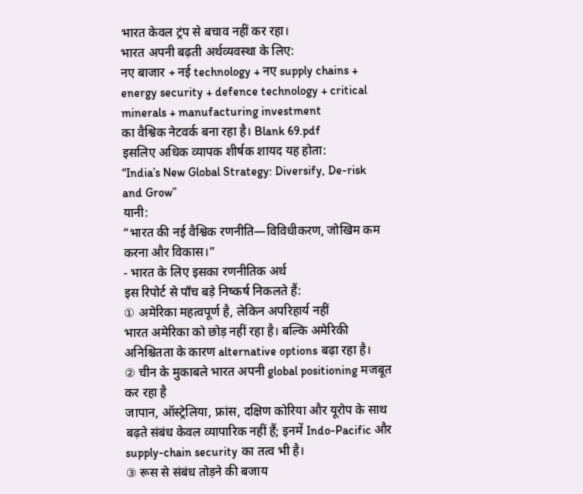भारत केवल ट्रंप से बचाव नहीं कर रहा।
भारत अपनी बढ़ती अर्थव्यवस्था के लिए:
नए बाजार + नई technology + नए supply chains + energy security + defence technology + critical minerals + manufacturing investment
का वैश्विक नेटवर्क बना रहा है। Blank 69.pdf
इसलिए अधिक व्यापक शीर्षक शायद यह होता:
“India’s New Global Strategy: Diversify, De-risk and Grow”
यानी:
“भारत की नई वैश्विक रणनीति—विविधीकरण, जोखिम कम करना और विकास।”
- भारत के लिए इसका रणनीतिक अर्थ
इस रिपोर्ट से पाँच बड़े निष्कर्ष निकलते हैं:
① अमेरिका महत्वपूर्ण है, लेकिन अपरिहार्य नहीं
भारत अमेरिका को छोड़ नहीं रहा है। बल्कि अमेरिकी अनिश्चितता के कारण alternative options बढ़ा रहा है।
② चीन के मुकाबले भारत अपनी global positioning मजबूत कर रहा है
जापान, ऑस्ट्रेलिया, फ्रांस, दक्षिण कोरिया और यूरोप के साथ बढ़ते संबंध केवल व्यापारिक नहीं हैं; इनमें Indo-Pacific और supply-chain security का तत्व भी है।
③ रूस से संबंध तोड़ने की बजाय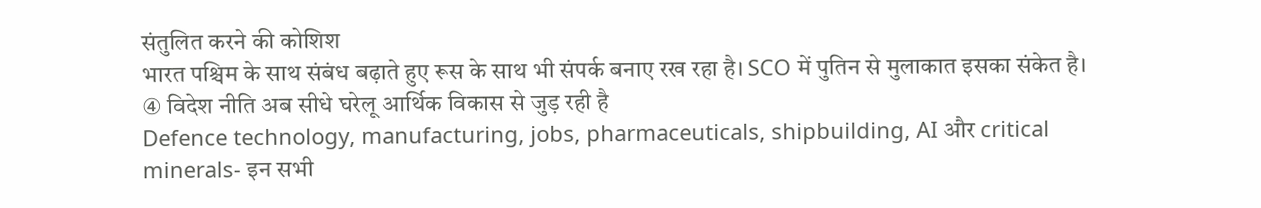संतुलित करने की कोशिश
भारत पश्चिम के साथ संबंध बढ़ाते हुए रूस के साथ भी संपर्क बनाए रख रहा है। SCO में पुतिन से मुलाकात इसका संकेत है।
④ विदेश नीति अब सीधे घरेलू आर्थिक विकास से जुड़ रही है
Defence technology, manufacturing, jobs, pharmaceuticals, shipbuilding, AI और critical minerals- इन सभी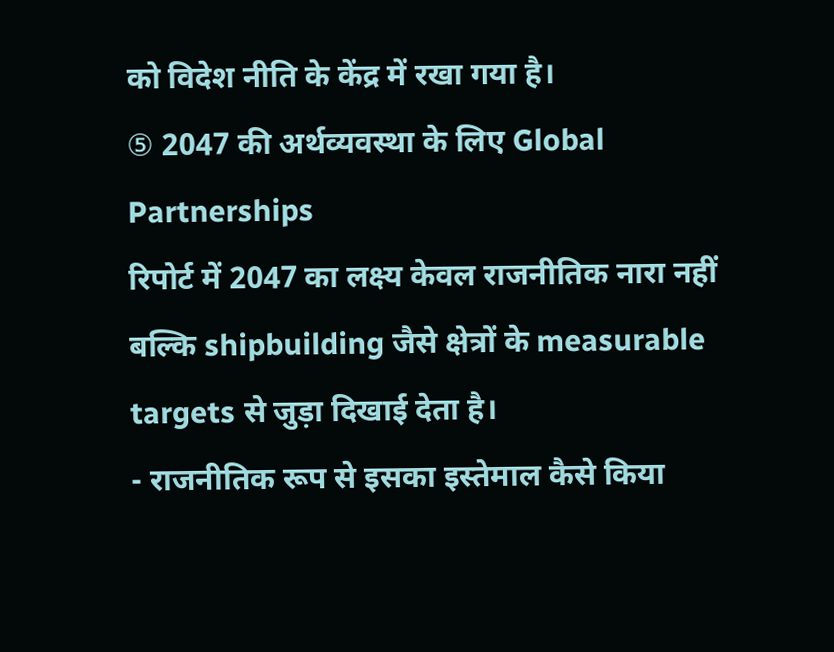को विदेश नीति के केंद्र में रखा गया है।
⑤ 2047 की अर्थव्यवस्था के लिए Global Partnerships
रिपोर्ट में 2047 का लक्ष्य केवल राजनीतिक नारा नहीं बल्कि shipbuilding जैसे क्षेत्रों के measurable targets से जुड़ा दिखाई देता है।
- राजनीतिक रूप से इसका इस्तेमाल कैसे किया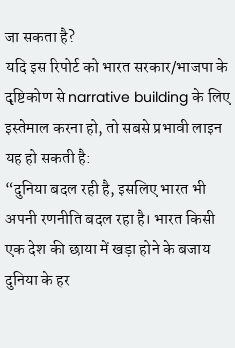जा सकता है?
यदि इस रिपोर्ट को भारत सरकार/भाजपा के दृष्टिकोण से narrative building के लिए इस्तेमाल करना हो, तो सबसे प्रभावी लाइन यह हो सकती है:
“दुनिया बदल रही है, इसलिए भारत भी अपनी रणनीति बदल रहा है। भारत किसी एक देश की छाया में खड़ा होने के बजाय दुनिया के हर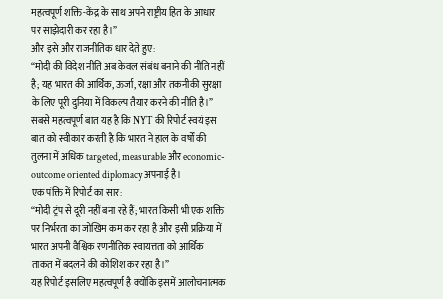महत्वपूर्ण शक्ति-केंद्र के साथ अपने राष्ट्रीय हित के आधार पर साझेदारी कर रहा है।”
और इसे और राजनीतिक धार देते हुए:
“मोदी की विदेश नीति अब केवल संबंध बनाने की नीति नहीं है; यह भारत की आर्थिक, ऊर्जा, रक्षा और तकनीकी सुरक्षा के लिए पूरी दुनिया में विकल्प तैयार करने की नीति है।”
सबसे महत्वपूर्ण बात यह है कि NYT की रिपोर्ट स्वयं इस बात को स्वीकार करती है कि भारत ने हाल के वर्षों की तुलना में अधिक targeted, measurable और economic-outcome oriented diplomacy अपनाई है।
एक पंक्ति में रिपोर्ट का सार:
“मोदी ट्रंप से दूरी नहीं बना रहे हैं; भारत किसी भी एक शक्ति पर निर्भरता का जोखिम कम कर रहा है और इसी प्रक्रिया में भारत अपनी वैश्विक रणनीतिक स्वायत्तता को आर्थिक ताकत में बदलने की कोशिश कर रहा है।”
यह रिपोर्ट इसलिए महत्वपूर्ण है क्योंकि इसमें आलोचनात्मक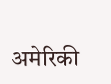अमेरिकी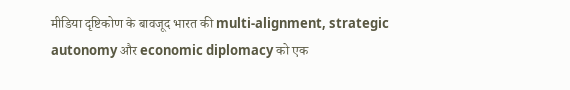मीडिया दृष्टिकोण के बावजूद भारत की multi-alignment, strategic autonomy और economic diplomacy को एक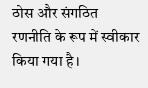ठोस और संगठित रणनीति के रूप में स्वीकार किया गया है।